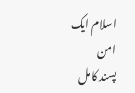اسلام ایک امن
پسند کامل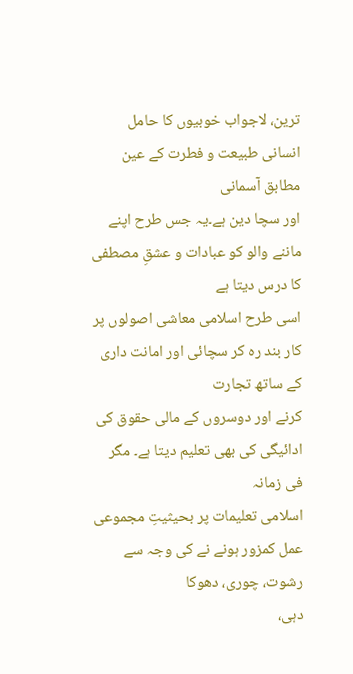ترین، لاجواب خوبیوں کا حامل انسانی طبیعت و فطرت کے عین مطابق آسمانی
اور سچا دین ہے۔یہ جس طرح اپنے ماننے والو کو عبادات و عشقِ مصطفی کا درس دیتا ہے
اسی طرح اسلامی معاشی اصولوں پر کار بند رہ کر سچائی اور امانت داری کے ساتھ تجارت
کرنے اور دوسروں کے مالی حقوق کی ادائیگی کی بھی تعلیم دیتا ہے۔ مگر فی زمانہ
اسلامی تعلیمات پر بحیثیتِ مجموعی عمل کمزور ہونے نے کی وجہ سے رشوت، چوری، دھوکا
دہی،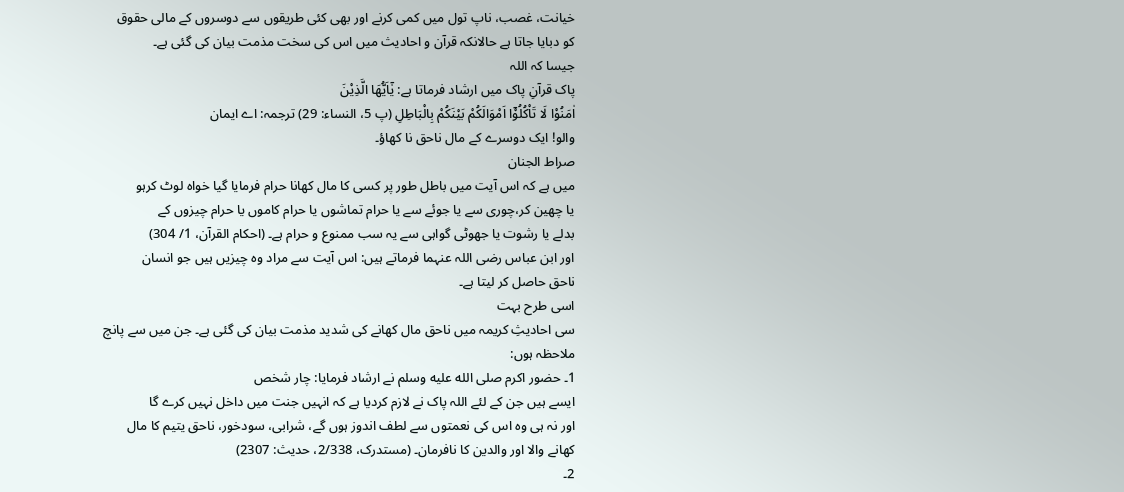خیانت، غصب، ناپ تول میں کمی کرنے اور بھی کئی طریقوں سے دوسروں کے مالی حقوق
کو دبایا جاتا ہے حالانکہ قرآن و احادیث میں اس کی سخت مذمت بیان کی گئی ہے۔
جیسا کہ اللہ
پاک قرآنِ پاک میں ارشاد فرماتا ہے: یٰۤاَیُّهَا الَّذِیْنَ
اٰمَنُوْا لَا تَاْكُلُوْۤا اَمْوَالَكُمْ بَیْنَكُمْ بِالْبَاطِلِ (پ 5، النساء: 29) ترجمہ: اے ایمان
والو! ایک دوسرے کے مال ناحق نا کھاؤ۔
صراط الجنان
میں ہے کہ اس آیت میں باطل طور پر کسی کا مال کھانا حرام فرمایا گیا خواہ لوٹ کرہو
یا چھین کر،چوری سے یا جوئے سے یا حرام تماشوں یا حرام کاموں یا حرام چیزوں کے
بدلے یا رشوت یا جھوٹی گواہی سے یہ سب ممنوع و حرام ہے۔ (احکام القرآن، 1/ 304)
اور ابن عباس رضی اللہ عنہما فرماتے ہیں: اس آیت سے مراد وہ چیزیں ہیں جو انسان
ناحق حاصل کر لیتا ہے۔
اسی طرح بہت
سی احادیثِ کریمہ میں ناحق مال کھانے کی شدید مذمت بیان کی گئی ہے۔ جن میں سے پانچ
ملاحظہ ہوں:
1۔ حضور اکرم صلى الله عليه وسلم نے ارشاد فرمایا: چار شخص
ایسے ہیں جن کے لئے اللہ پاک نے لازم کردیا ہے کہ انہیں جنت میں داخل نہیں کرے گا
اور نہ ہی وہ اس کی نعمتوں سے لطف اندوز ہوں گے، شرابی، سودخور، ناحق یتیم کا مال
کھانے والا اور والدین کا نافرمان۔ (مستدرک، 2/338، حدیث: 2307)
2۔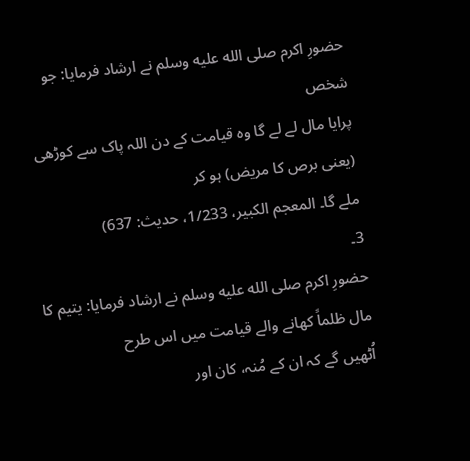حضورِ اکرم صلى الله عليه وسلم نے ارشاد فرمایا: جو شخص
پرایا مال لے لے گا وہ قیامت کے دن اللہ پاک سے کوڑھی (یعنی برص کا مریض) ہو کر
ملے گا۔ المعجم الکبیر، 1/233، حدیث: 637)
3۔
حضورِ اکرم صلى الله عليه وسلم نے ارشاد فرمایا: یتیم کا مال ظلماً کھانے والے قیامت میں اس طرح
اُٹھیں گے کہ ان کے مُنہ، کان اور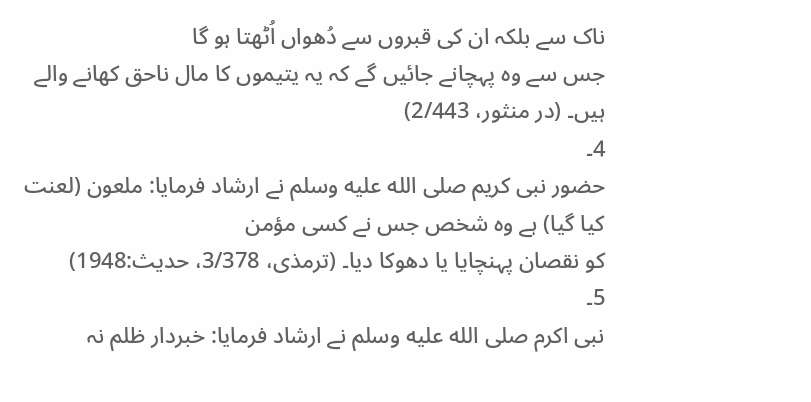ناک سے بلکہ ان کی قبروں سے دُھواں اُٹھتا ہو گا
جس سے وہ پہچانے جائیں گے کہ یہ یتیموں کا مال ناحق کھانے والے ہیں۔ (در منثور، 2/443)
4۔
حضور نبی کریم صلى الله عليه وسلم نے ارشاد فرمایا: ملعون (لعنت کیا گیا) ہے وہ شخص جس نے کسی مؤمن
کو نقصان پہنچایا یا دھوکا دیا۔ (ترمذی، 3/378، حدیث:1948)
5۔
نبی اکرم صلى الله عليه وسلم نے ارشاد فرمایا: خبردار ظلم نہ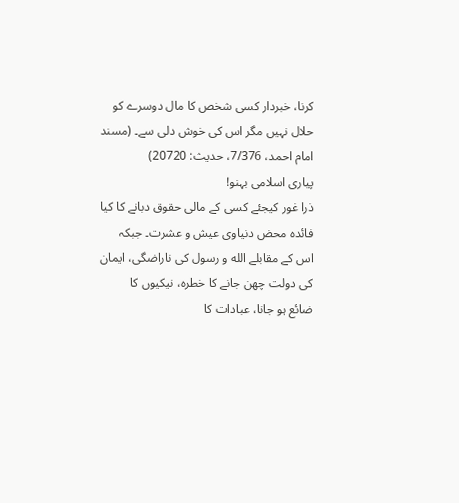کرنا، خبردار کسی شخص کا مال دوسرے کو
حلال نہیں مگر اس کی خوش دلی سے۔ (مسند امام احمد، 7/376، حدیث: 20720)
پیاری اسلامی بہنو!
ذرا غور کیجئے کسی کے مالی حقوق دبانے کا کیا فائدہ محض دنیاوی عیش و عشرت۔ جبکہ
اس کے مقابلے الله و رسول کی ناراضگی، ایمان کی دولت چھن جانے کا خطرہ، نیکیوں کا
ضائع ہو جانا، عبادات کا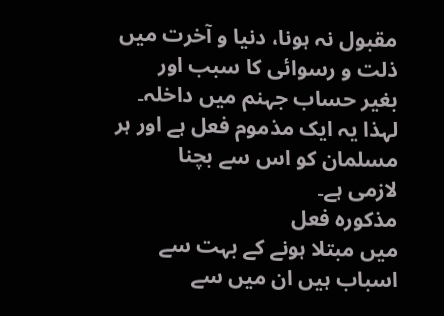مقبول نہ ہونا، دنیا و آخرت میں ذلت و رسوائی کا سبب اور
بغیر حساب جہنم میں داخلہ۔ لہذا یہ ایک مذموم فعل ہے اور ہر مسلمان کو اس سے بچنا
لازمی ہے۔
مذکورہ فعل
میں مبتلا ہونے کے بہت سے اسباب ہیں ان میں سے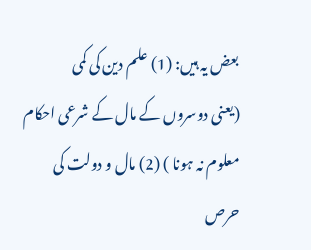بعض یہ ہیں: (1) علم دین کی کمی
(یعنی دوسروں کے مال کے شرعی احکام معلوم نہ ہونا ) (2) مال و دولت کی حرص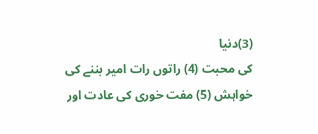(3)دنیا
کی محبت (4) راتوں رات امیر بننے کی خواہش (5) مفت خوری کی عادت اور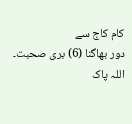کام کاج سے
دور بھاگنا (6) بری صحبت۔
اللہ پاک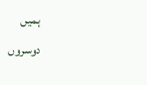ہمیں
دوسروں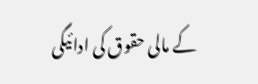کے مالی حقوق کی ادائیگی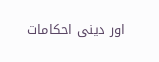اور دینی احکامات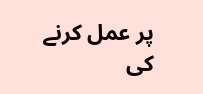پر عمل کرنے کی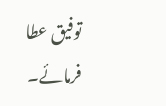توفیق عطا
فرمائے۔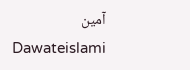آمین
Dawateislami